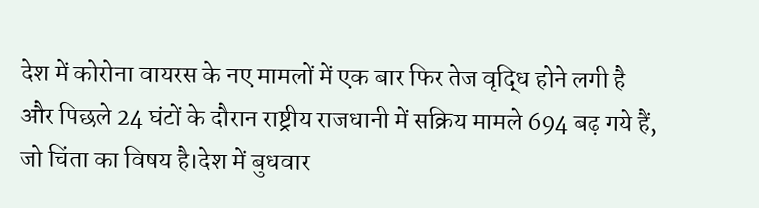देश में कोरोना वायरस के नए मामलों में एक बार फिर तेज वृद्धि होने लगी है और पिछले 24 घंटों के दौरान राष्ट्रीय राजधानी में सक्रिय मामले 694 बढ़ गये हैं, जो चिंता का विषय है।देश में बुधवार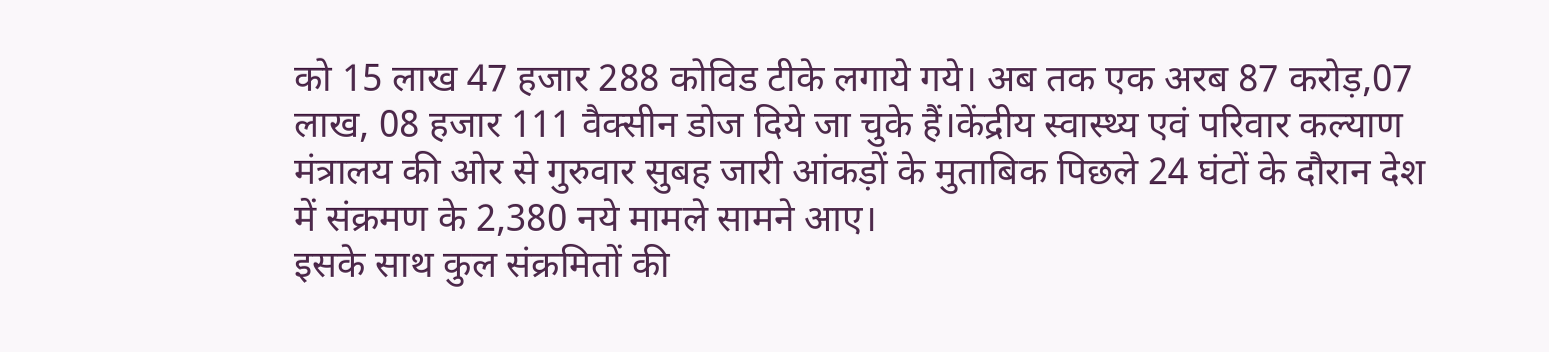को 15 लाख 47 हजार 288 कोविड टीके लगाये गये। अब तक एक अरब 87 करोड़,07 लाख, 08 हजार 111 वैक्सीन डोज दिये जा चुके हैं।केंद्रीय स्वास्थ्य एवं परिवार कल्याण मंत्रालय की ओर से गुरुवार सुबह जारी आंकड़ों के मुताबिक पिछले 24 घंटों के दौरान देश में संक्रमण के 2,380 नये मामले सामने आए।
इसके साथ कुल संक्रमितों की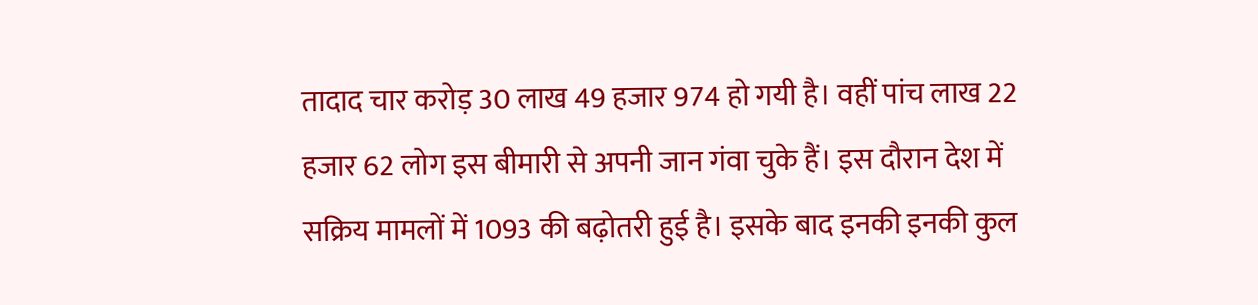तादाद चार करोड़ 30 लाख 49 हजार 974 हो गयी है। वहीं पांच लाख 22 हजार 62 लोग इस बीमारी से अपनी जान गंवा चुके हैं। इस दौरान देश में सक्रिय मामलों में 1093 की बढ़ोतरी हुई है। इसके बाद इनकी इनकी कुल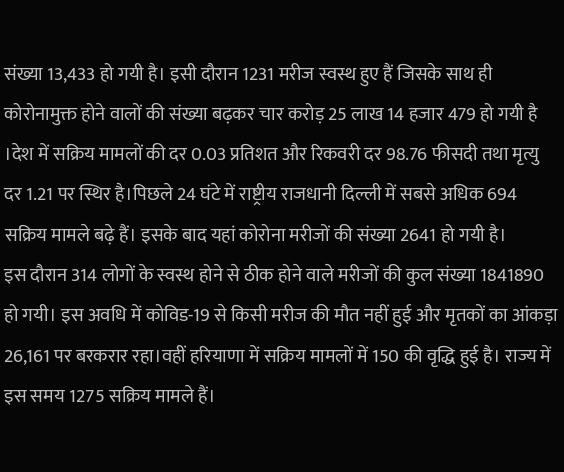संख्या 13,433 हो गयी है। इसी दौरान 1231 मरीज स्वस्थ हुए हैं जिसके साथ ही कोरोनामुक्त होने वालों की संख्या बढ़कर चार करोड़ 25 लाख 14 हजार 479 हो गयी है ।देश में सक्रिय मामलों की दर 0.03 प्रतिशत और रिकवरी दर 98.76 फीसदी तथा मृत्यु दर 1.21 पर स्थिर है।पिछले 24 घंटे में राष्ट्रीय राजधानी दिल्ली में सबसे अधिक 694 सक्रिय मामले बढ़े हैं। इसके बाद यहां कोरोना मरीजों की संख्या 2641 हो गयी है।
इस दौरान 314 लोगों के स्वस्थ होने से ठीक होने वाले मरीजों की कुल संख्या 1841890 हो गयी। इस अवधि में कोविड-19 से किसी मरीज की मौत नहीं हुई और मृतकों का आंकड़ा 26,161 पर बरकरार रहा।वहीं हरियाणा में सक्रिय मामलों में 150 की वृद्धि हुई है। राज्य में इस समय 1275 सक्रिय मामले हैं।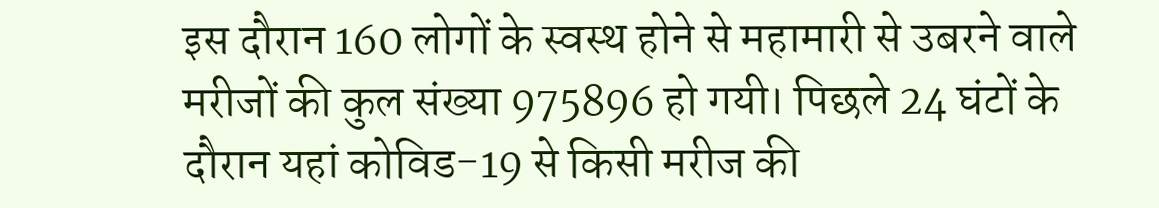इस दौरान 160 लोगों के स्वस्थ होने से महामारी से उबरने वाले मरीजों की कुल संख्या 975896 हो गयी। पिछले 24 घंटों के दौरान यहां कोविड-19 से किसी मरीज की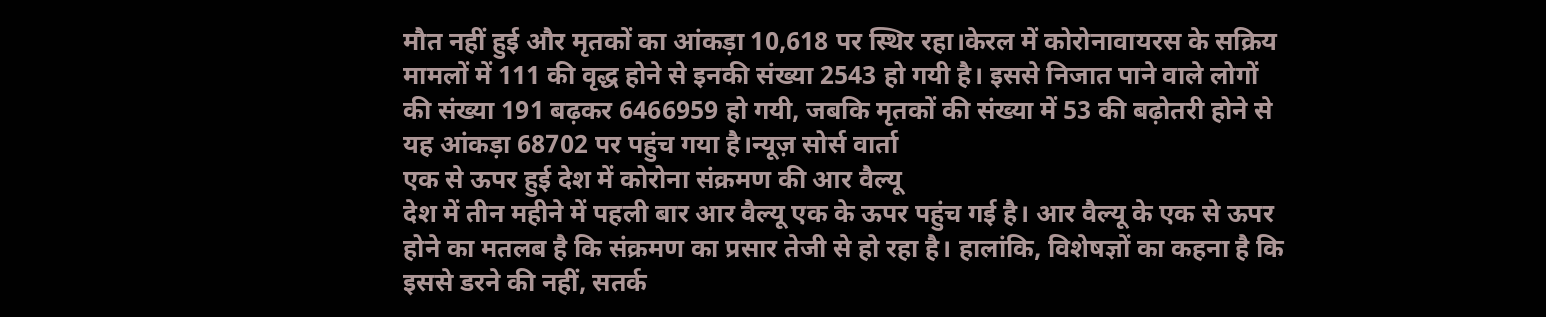मौत नहीं हुई और मृतकों का आंकड़ा 10,618 पर स्थिर रहा।केरल में कोरोनावायरस के सक्रिय मामलों में 111 की वृद्ध होने से इनकी संख्या 2543 हो गयी है। इससे निजात पाने वाले लोगों की संख्या 191 बढ़कर 6466959 हो गयी, जबकि मृतकों की संख्या में 53 की बढ़ोतरी होने से यह आंकड़ा 68702 पर पहुंच गया है।न्यूज़ सोर्स वार्ता
एक से ऊपर हुई देश में कोरोना संक्रमण की आर वैल्यू
देश में तीन महीने में पहली बार आर वैल्यू एक के ऊपर पहुंच गई है। आर वैल्यू के एक से ऊपर होने का मतलब है कि संक्रमण का प्रसार तेजी से हो रहा है। हालांकि, विशेषज्ञों का कहना है कि इससे डरने की नहीं, सतर्क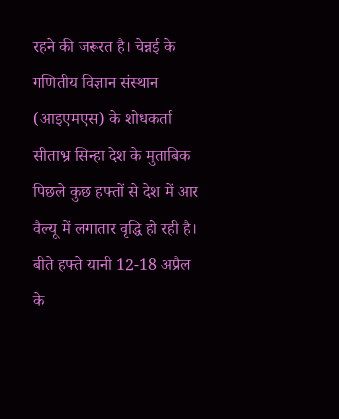रहने की जरूरत है। चेन्नई के गणितीय विज्ञान संस्थान (आइएमएस) के शोधकर्ता सीताभ्र सिन्हा देश के मुताबिक पिछले कुछ हफ्तों से देश में आर वैल्यू में लगातार वृद्धि हो रही है। बीते हफ्ते यानी 12-18 अप्रैल के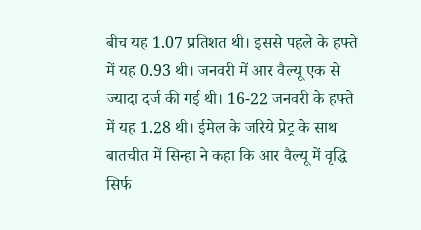बीच यह 1.07 प्रतिशत थी। इससे पहले के हफ्ते में यह 0.93 थी। जनवरी में आर वैल्यू एक से ज्यादा दर्ज की गई थी। 16-22 जनवरी के हफ्ते में यह 1.28 थी। ईमेल के जरिये प्रेट्र के साथ बातचीत में सिन्हा ने कहा कि आर वैल्यू में वृद्धि सिर्फ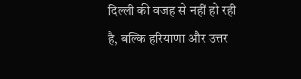दिल्ली की वजह से नहीं हो रही है, बल्कि हरियाणा और उत्तर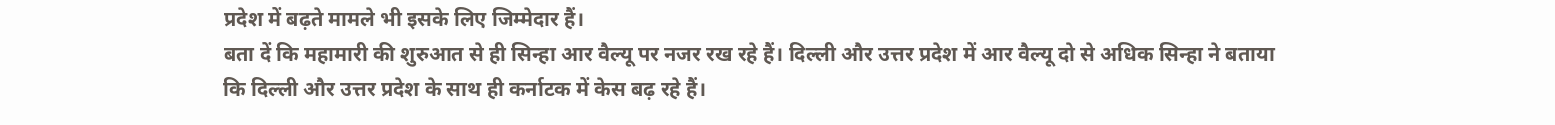प्रदेश में बढ़ते मामले भी इसके लिए जिम्मेदार हैं।
बता दें कि महामारी की शुरुआत से ही सिन्हा आर वैल्यू पर नजर रख रहे हैं। दिल्ली और उत्तर प्रदेश में आर वैल्यू दो से अधिक सिन्हा ने बताया कि दिल्ली और उत्तर प्रदेश के साथ ही कर्नाटक में केस बढ़ रहे हैं।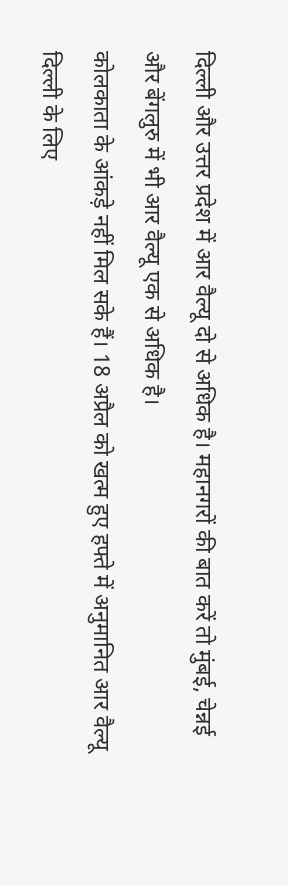दिल्ली और उत्तर प्रदेश में आर वैल्यू दो से अधिक है। महानगरों की बात करें तो मुंबई, चेन्नई और बेंगलुरु में भी आर वैल्यू एक से अधिक है।
कोलकाता के आंकड़े नहीं मिल सके हैं। 18 अप्रैल को खत्म हुए हफ्ते में अनुमानित आर वैल्यू दिल्ली के लिए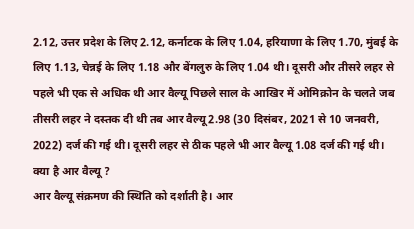2.12, उत्तर प्रदेश के लिए 2.12, कर्नाटक के लिए 1.04, हरियाणा के लिए 1.70, मुंबई के लिए 1.13, चेन्नई के लिए 1.18 और बेंगलुरु के लिए 1.04 थी। दूसरी और तीसरे लहर से पहले भी एक से अधिक थी आर वैल्यू पिछले साल के आखिर में ओमिक्रोन के चलते जब तीसरी लहर ने दस्तक दी थी तब आर वैल्यू 2.98 (30 दिसंबर, 2021 से 10 जनवरी, 2022) दर्ज की गई थी। दूसरी लहर से ठीक पहले भी आर वैल्यू 1.08 दर्ज की गई थी।
क्या है आर वैल्यू ?
आर वैल्यू संक्रमण की स्थिति को दर्शाती है। आर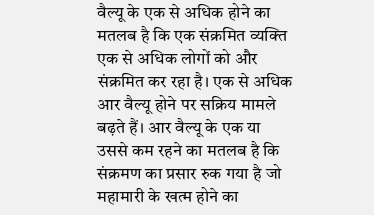वैल्यू के एक से अधिक होने का मतलब है कि एक संक्रमित व्यक्ति एक से अधिक लोगों को और संक्रमित कर रहा है। एक से अधिक आर वैल्यू होने पर सक्रिय मामले बढ़ते हैं। आर वैल्यू के एक या उससे कम रहने का मतलब है कि संक्रमण का प्रसार रुक गया है जो महामारी के खत्म होने का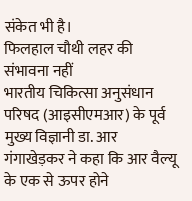संकेत भी है।
फिलहाल चौथी लहर की संभावना नहीं
भारतीय चिकित्सा अनुसंधान परिषद (आइसीएमआर) के पूर्व मुख्य विज्ञानी डा. आर गंगाखेड़कर ने कहा कि आर वैल्यू के एक से ऊपर होने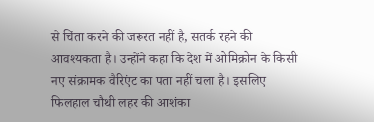से चिंता करने की जरूरत नहीं है, सतर्क रहने की आवश्यकता है। उन्होंने कहा कि देश में ओमिक्रोन के किसी नए संक्रामक वैरिएंट का पता नहीं चला है। इसलिए फिलहाल चौथी लहर की आशंका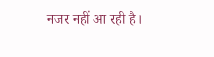नजर नहीं आ रही है।